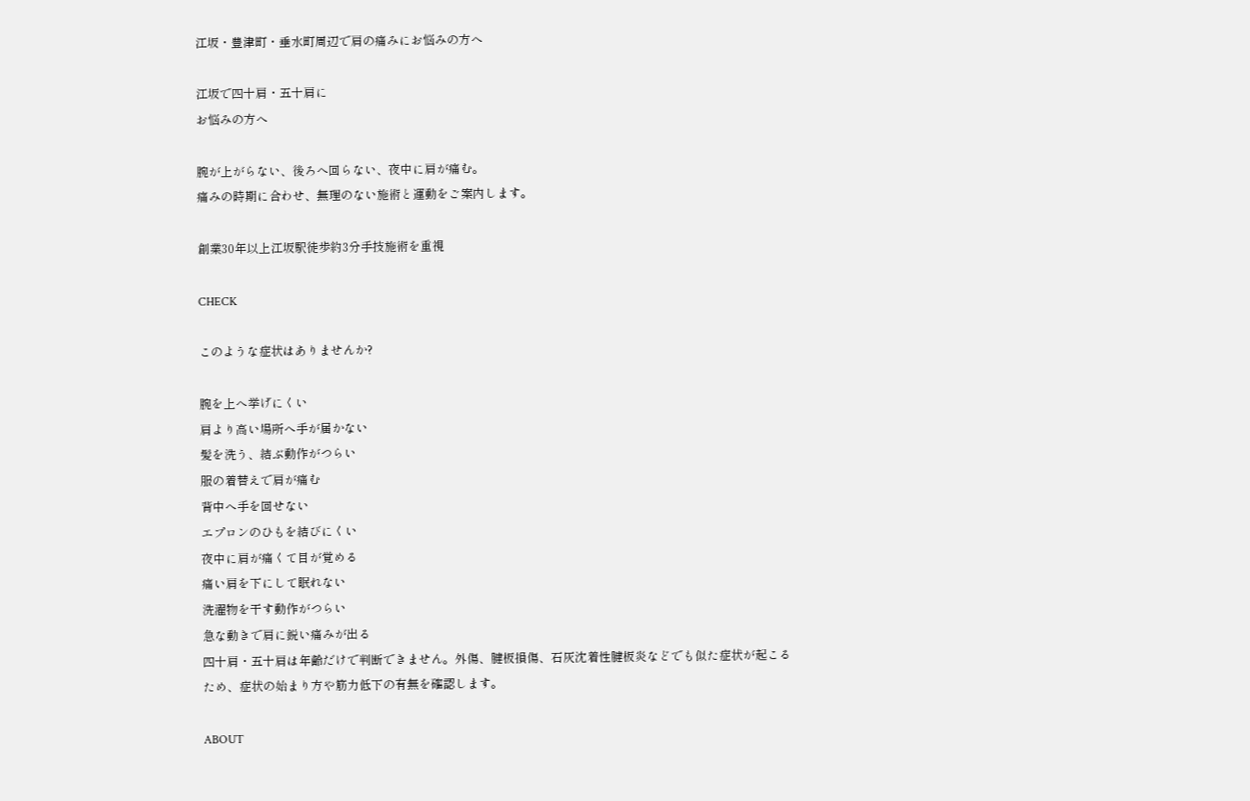江坂・豊津町・垂水町周辺で肩の痛みにお悩みの方へ

江坂で四十肩・五十肩に
お悩みの方へ

腕が上がらない、後ろへ回らない、夜中に肩が痛む。
痛みの時期に合わせ、無理のない施術と運動をご案内します。

創業30年以上江坂駅徒歩約3分手技施術を重視

CHECK

このような症状はありませんか?

腕を上へ挙げにくい
肩より高い場所へ手が届かない
髪を洗う、結ぶ動作がつらい
服の着替えで肩が痛む
背中へ手を回せない
エプロンのひもを結びにくい
夜中に肩が痛くて目が覚める
痛い肩を下にして眠れない
洗濯物を干す動作がつらい
急な動きで肩に鋭い痛みが出る
四十肩・五十肩は年齢だけで判断できません。外傷、腱板損傷、石灰沈着性腱板炎などでも似た症状が起こるため、症状の始まり方や筋力低下の有無を確認します。

ABOUT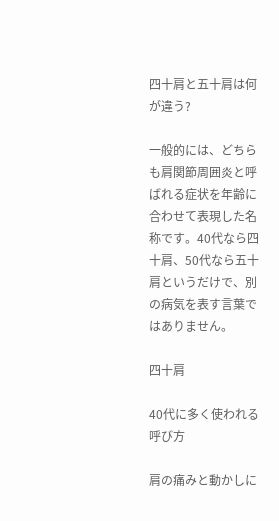四十肩と五十肩は何が違う?

一般的には、どちらも肩関節周囲炎と呼ばれる症状を年齢に合わせて表現した名称です。40代なら四十肩、50代なら五十肩というだけで、別の病気を表す言葉ではありません。

四十肩

40代に多く使われる呼び方

肩の痛みと動かしに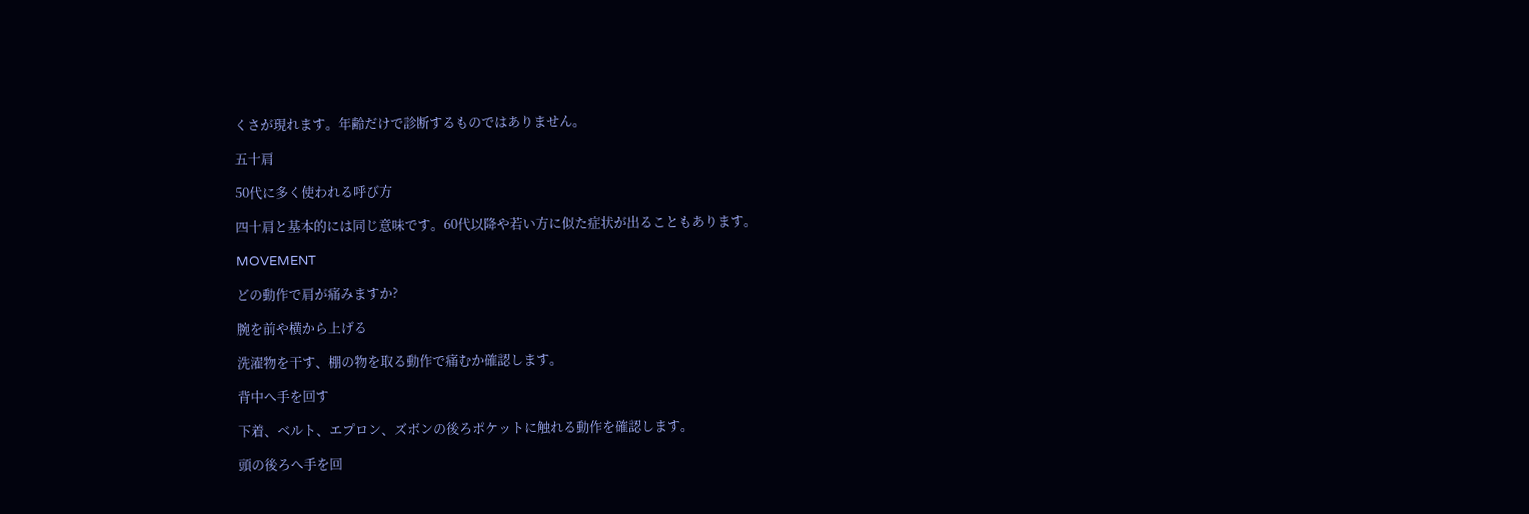くさが現れます。年齢だけで診断するものではありません。

五十肩

50代に多く使われる呼び方

四十肩と基本的には同じ意味です。60代以降や若い方に似た症状が出ることもあります。

MOVEMENT

どの動作で肩が痛みますか?

腕を前や横から上げる

洗濯物を干す、棚の物を取る動作で痛むか確認します。

背中へ手を回す

下着、ベルト、エプロン、ズボンの後ろポケットに触れる動作を確認します。

頭の後ろへ手を回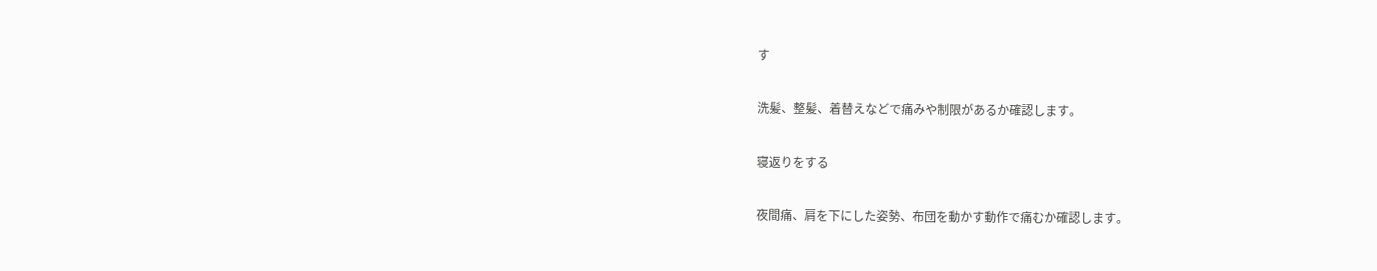す

洗髪、整髪、着替えなどで痛みや制限があるか確認します。

寝返りをする

夜間痛、肩を下にした姿勢、布団を動かす動作で痛むか確認します。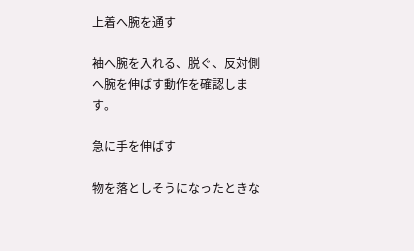上着へ腕を通す

袖へ腕を入れる、脱ぐ、反対側へ腕を伸ばす動作を確認します。

急に手を伸ばす

物を落としそうになったときな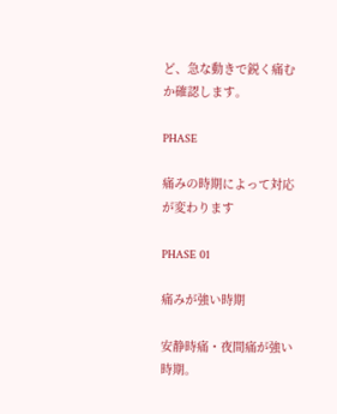ど、急な動きで鋭く痛むか確認します。

PHASE

痛みの時期によって対応が変わります

PHASE 01

痛みが強い時期

安静時痛・夜間痛が強い時期。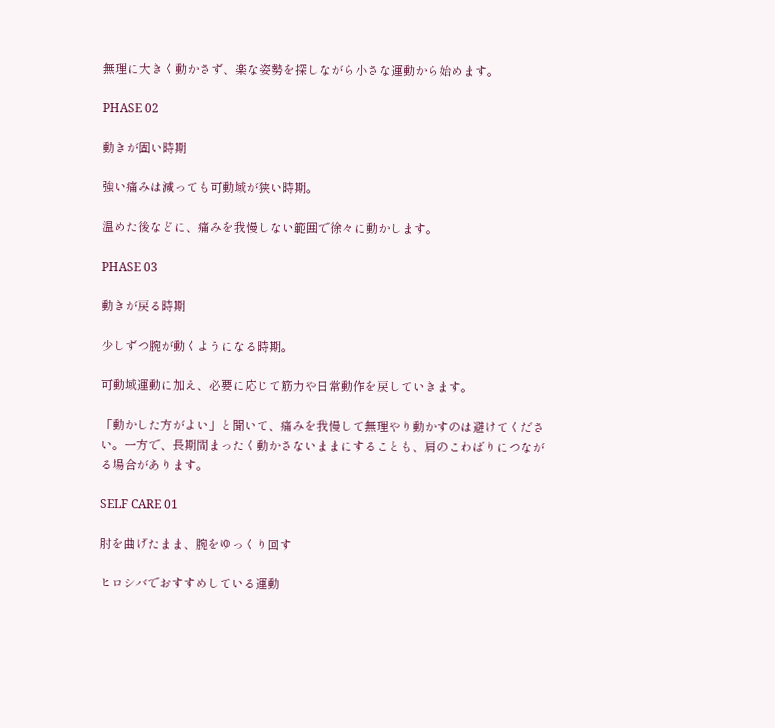無理に大きく動かさず、楽な姿勢を探しながら小さな運動から始めます。

PHASE 02

動きが固い時期

強い痛みは減っても可動域が狭い時期。

温めた後などに、痛みを我慢しない範囲で徐々に動かします。

PHASE 03

動きが戻る時期

少しずつ腕が動くようになる時期。

可動域運動に加え、必要に応じて筋力や日常動作を戻していきます。

「動かした方がよい」と聞いて、痛みを我慢して無理やり動かすのは避けてください。一方で、長期間まったく動かさないままにすることも、肩のこわばりにつながる場合があります。

SELF CARE 01

肘を曲げたまま、腕をゆっくり回す

ヒロシバでおすすめしている運動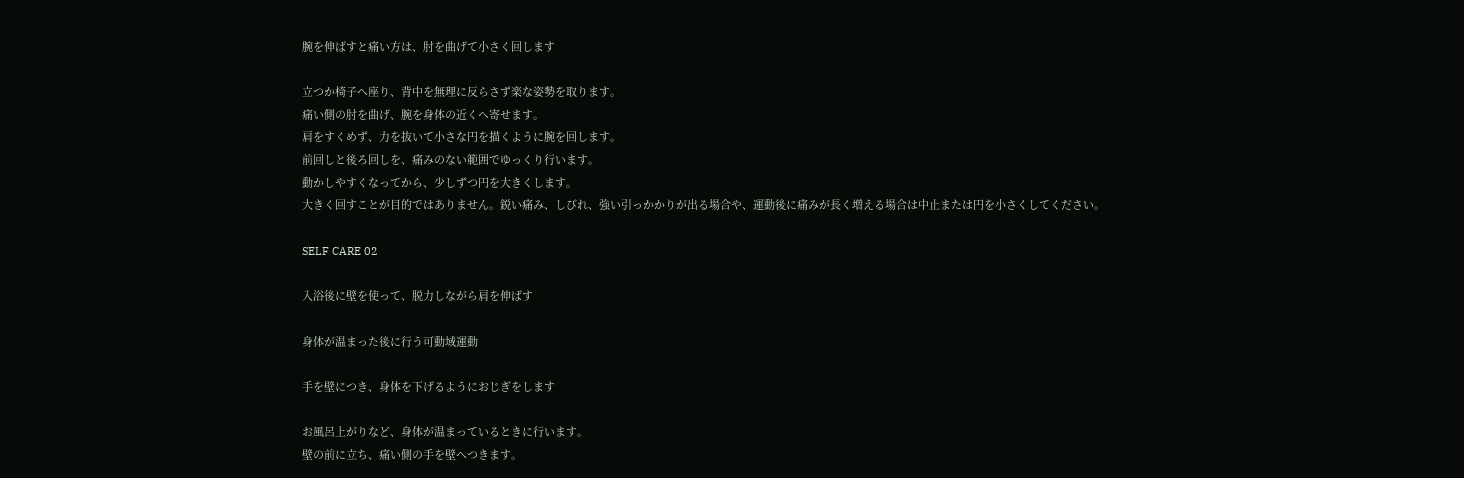腕を伸ばすと痛い方は、肘を曲げて小さく回します

立つか椅子へ座り、背中を無理に反らさず楽な姿勢を取ります。
痛い側の肘を曲げ、腕を身体の近くへ寄せます。
肩をすくめず、力を抜いて小さな円を描くように腕を回します。
前回しと後ろ回しを、痛みのない範囲でゆっくり行います。
動かしやすくなってから、少しずつ円を大きくします。
大きく回すことが目的ではありません。鋭い痛み、しびれ、強い引っかかりが出る場合や、運動後に痛みが長く増える場合は中止または円を小さくしてください。

SELF CARE 02

入浴後に壁を使って、脱力しながら肩を伸ばす

身体が温まった後に行う可動域運動

手を壁につき、身体を下げるようにおじぎをします

お風呂上がりなど、身体が温まっているときに行います。
壁の前に立ち、痛い側の手を壁へつきます。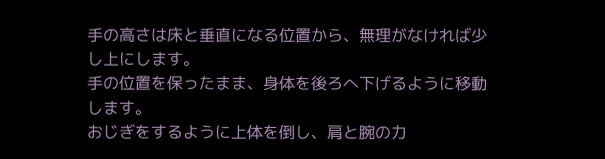手の高さは床と垂直になる位置から、無理がなければ少し上にします。
手の位置を保ったまま、身体を後ろへ下げるように移動します。
おじぎをするように上体を倒し、肩と腕の力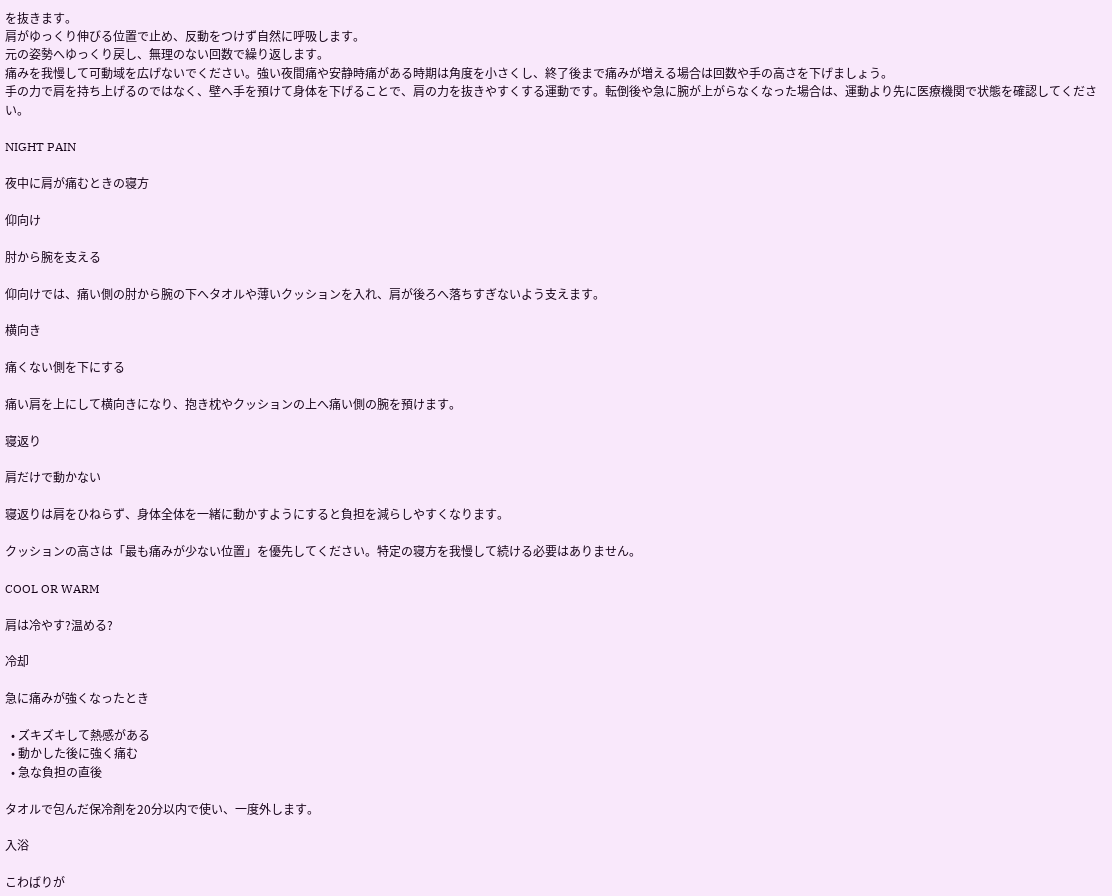を抜きます。
肩がゆっくり伸びる位置で止め、反動をつけず自然に呼吸します。
元の姿勢へゆっくり戻し、無理のない回数で繰り返します。
痛みを我慢して可動域を広げないでください。強い夜間痛や安静時痛がある時期は角度を小さくし、終了後まで痛みが増える場合は回数や手の高さを下げましょう。
手の力で肩を持ち上げるのではなく、壁へ手を預けて身体を下げることで、肩の力を抜きやすくする運動です。転倒後や急に腕が上がらなくなった場合は、運動より先に医療機関で状態を確認してください。

NIGHT PAIN

夜中に肩が痛むときの寝方

仰向け

肘から腕を支える

仰向けでは、痛い側の肘から腕の下へタオルや薄いクッションを入れ、肩が後ろへ落ちすぎないよう支えます。

横向き

痛くない側を下にする

痛い肩を上にして横向きになり、抱き枕やクッションの上へ痛い側の腕を預けます。

寝返り

肩だけで動かない

寝返りは肩をひねらず、身体全体を一緒に動かすようにすると負担を減らしやすくなります。

クッションの高さは「最も痛みが少ない位置」を優先してください。特定の寝方を我慢して続ける必要はありません。

COOL OR WARM

肩は冷やす?温める?

冷却

急に痛みが強くなったとき

  • ズキズキして熱感がある
  • 動かした後に強く痛む
  • 急な負担の直後

タオルで包んだ保冷剤を20分以内で使い、一度外します。

入浴

こわばりが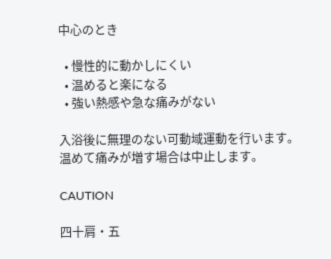中心のとき

  • 慢性的に動かしにくい
  • 温めると楽になる
  • 強い熱感や急な痛みがない

入浴後に無理のない可動域運動を行います。温めて痛みが増す場合は中止します。

CAUTION

四十肩・五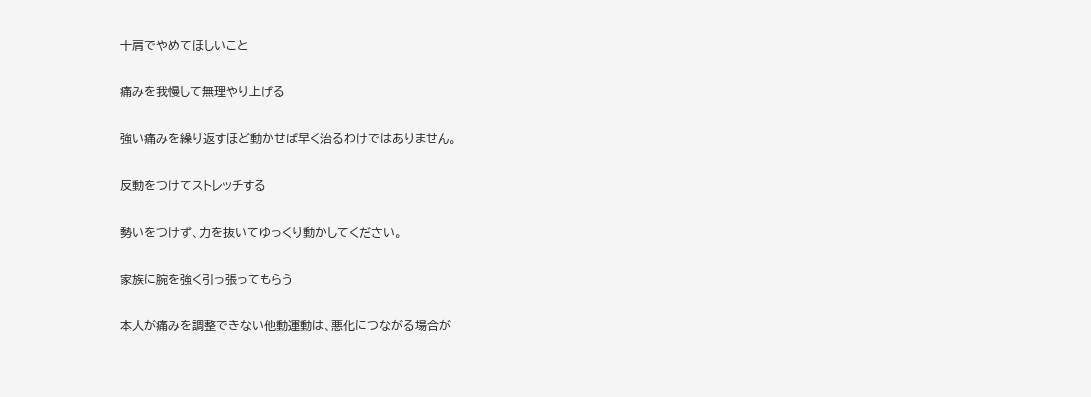十肩でやめてほしいこと

痛みを我慢して無理やり上げる

強い痛みを繰り返すほど動かせば早く治るわけではありません。

反動をつけてストレッチする

勢いをつけず、力を抜いてゆっくり動かしてください。

家族に腕を強く引っ張ってもらう

本人が痛みを調整できない他動運動は、悪化につながる場合が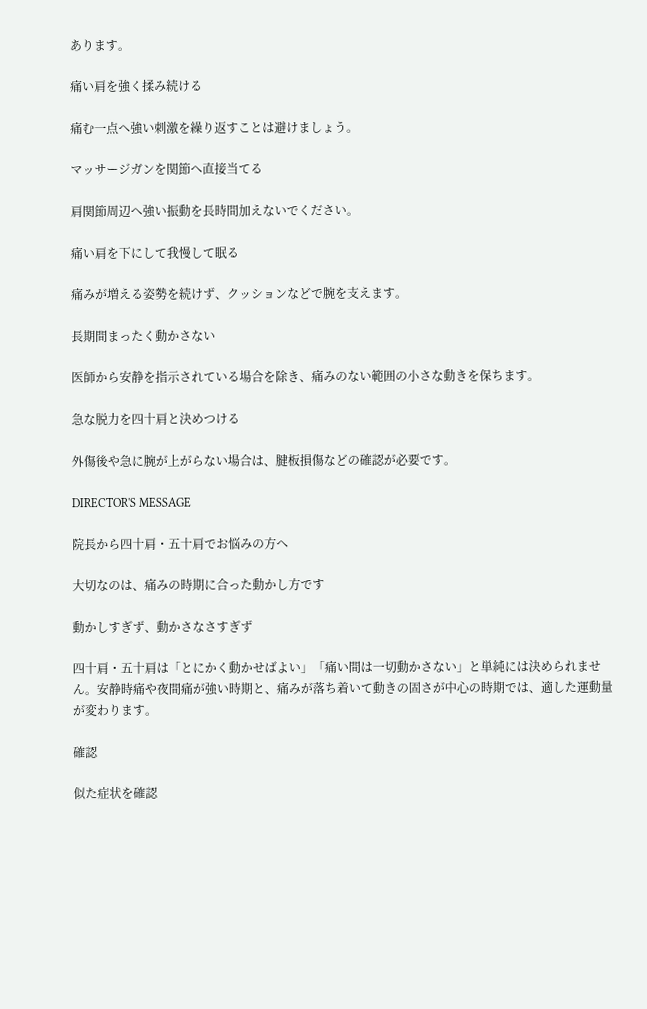あります。

痛い肩を強く揉み続ける

痛む一点へ強い刺激を繰り返すことは避けましょう。

マッサージガンを関節へ直接当てる

肩関節周辺へ強い振動を長時間加えないでください。

痛い肩を下にして我慢して眠る

痛みが増える姿勢を続けず、クッションなどで腕を支えます。

長期間まったく動かさない

医師から安静を指示されている場合を除き、痛みのない範囲の小さな動きを保ちます。

急な脱力を四十肩と決めつける

外傷後や急に腕が上がらない場合は、腱板損傷などの確認が必要です。

DIRECTOR'S MESSAGE

院長から四十肩・五十肩でお悩みの方へ

大切なのは、痛みの時期に合った動かし方です

動かしすぎず、動かさなさすぎず

四十肩・五十肩は「とにかく動かせばよい」「痛い間は一切動かさない」と単純には決められません。安静時痛や夜間痛が強い時期と、痛みが落ち着いて動きの固さが中心の時期では、適した運動量が変わります。

確認

似た症状を確認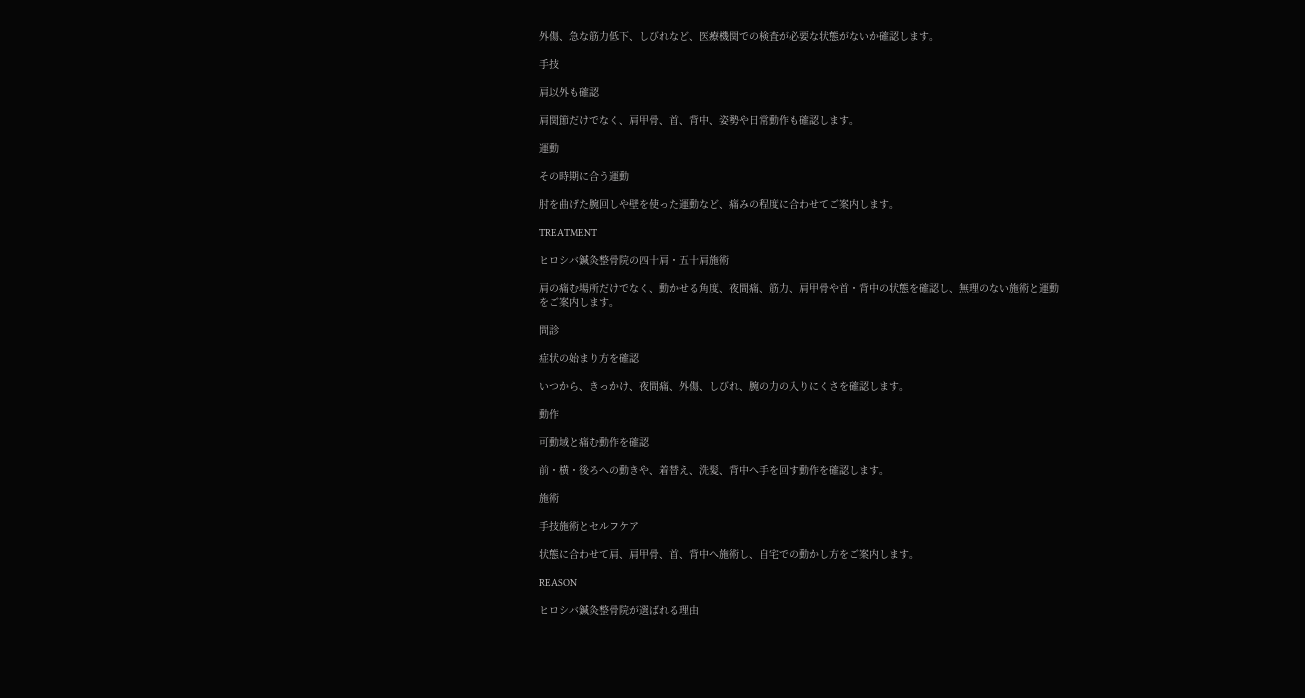外傷、急な筋力低下、しびれなど、医療機関での検査が必要な状態がないか確認します。

手技

肩以外も確認

肩関節だけでなく、肩甲骨、首、背中、姿勢や日常動作も確認します。

運動

その時期に合う運動

肘を曲げた腕回しや壁を使った運動など、痛みの程度に合わせてご案内します。

TREATMENT

ヒロシバ鍼灸整骨院の四十肩・五十肩施術

肩の痛む場所だけでなく、動かせる角度、夜間痛、筋力、肩甲骨や首・背中の状態を確認し、無理のない施術と運動をご案内します。

問診

症状の始まり方を確認

いつから、きっかけ、夜間痛、外傷、しびれ、腕の力の入りにくさを確認します。

動作

可動域と痛む動作を確認

前・横・後ろへの動きや、着替え、洗髪、背中へ手を回す動作を確認します。

施術

手技施術とセルフケア

状態に合わせて肩、肩甲骨、首、背中へ施術し、自宅での動かし方をご案内します。

REASON

ヒロシバ鍼灸整骨院が選ばれる理由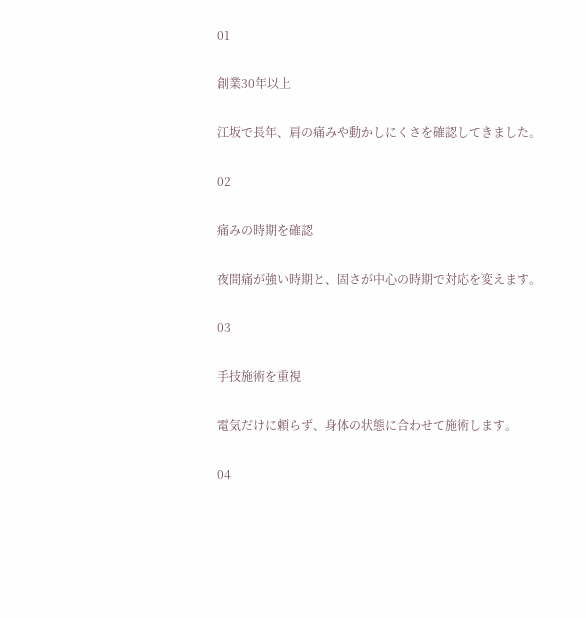01

創業30年以上

江坂で長年、肩の痛みや動かしにくさを確認してきました。

02

痛みの時期を確認

夜間痛が強い時期と、固さが中心の時期で対応を変えます。

03

手技施術を重視

電気だけに頼らず、身体の状態に合わせて施術します。

04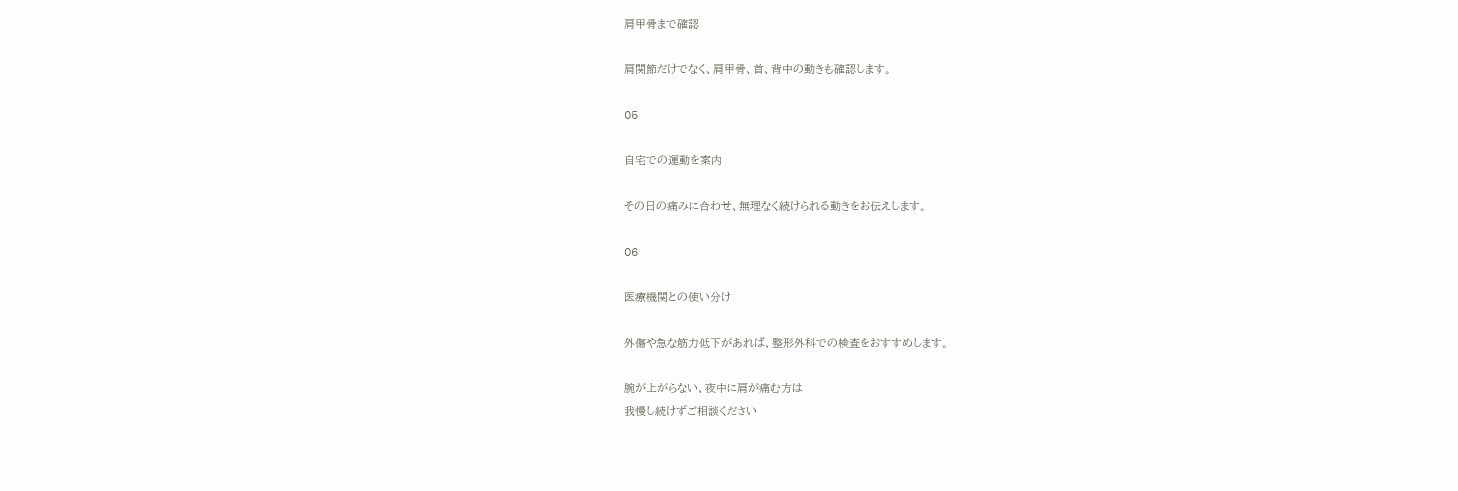肩甲骨まで確認

肩関節だけでなく、肩甲骨、首、背中の動きも確認します。

05

自宅での運動を案内

その日の痛みに合わせ、無理なく続けられる動きをお伝えします。

06

医療機関との使い分け

外傷や急な筋力低下があれば、整形外科での検査をおすすめします。

腕が上がらない、夜中に肩が痛む方は
我慢し続けずご相談ください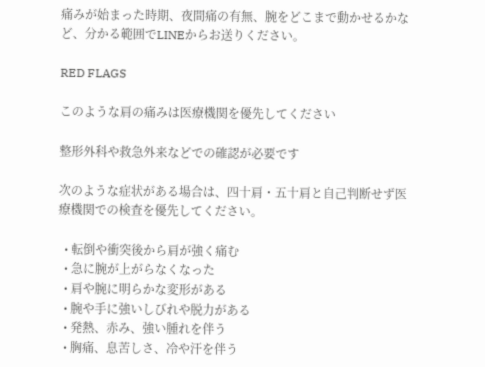痛みが始まった時期、夜間痛の有無、腕をどこまで動かせるかなど、分かる範囲でLINEからお送りください。

RED FLAGS

このような肩の痛みは医療機関を優先してください

整形外科や救急外来などでの確認が必要です

次のような症状がある場合は、四十肩・五十肩と自己判断せず医療機関での検査を優先してください。

  • 転倒や衝突後から肩が強く痛む
  • 急に腕が上がらなくなった
  • 肩や腕に明らかな変形がある
  • 腕や手に強いしびれや脱力がある
  • 発熱、赤み、強い腫れを伴う
  • 胸痛、息苦しさ、冷や汗を伴う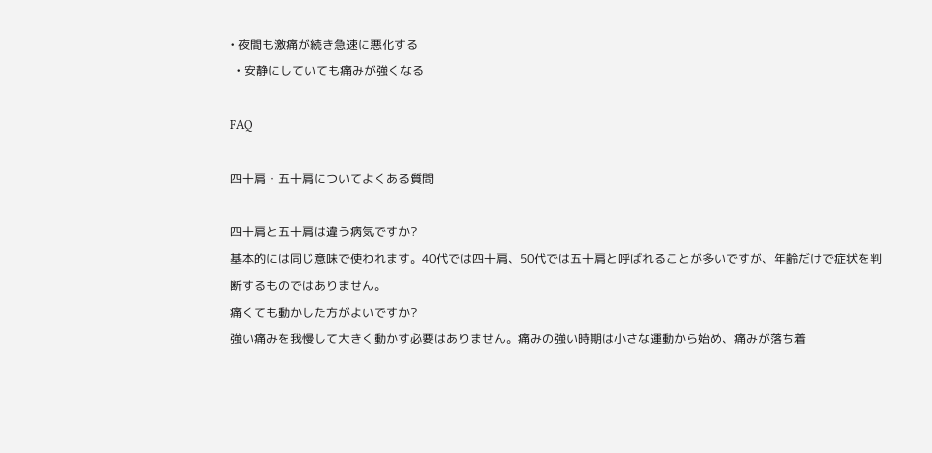• 夜間も激痛が続き急速に悪化する
  • 安静にしていても痛みが強くなる

FAQ

四十肩・五十肩についてよくある質問

四十肩と五十肩は違う病気ですか?
基本的には同じ意味で使われます。40代では四十肩、50代では五十肩と呼ばれることが多いですが、年齢だけで症状を判断するものではありません。
痛くても動かした方がよいですか?
強い痛みを我慢して大きく動かす必要はありません。痛みの強い時期は小さな運動から始め、痛みが落ち着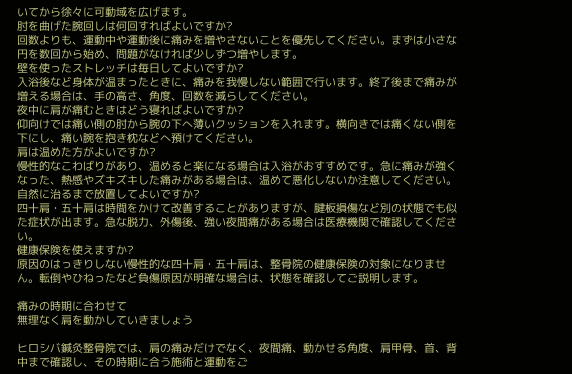いてから徐々に可動域を広げます。
肘を曲げた腕回しは何回すればよいですか?
回数よりも、運動中や運動後に痛みを増やさないことを優先してください。まずは小さな円を数回から始め、問題がなければ少しずつ増やします。
壁を使ったストレッチは毎日してよいですか?
入浴後など身体が温まったときに、痛みを我慢しない範囲で行います。終了後まで痛みが増える場合は、手の高さ、角度、回数を減らしてください。
夜中に肩が痛むときはどう寝ればよいですか?
仰向けでは痛い側の肘から腕の下へ薄いクッションを入れます。横向きでは痛くない側を下にし、痛い腕を抱き枕などへ預けてください。
肩は温めた方がよいですか?
慢性的なこわばりがあり、温めると楽になる場合は入浴がおすすめです。急に痛みが強くなった、熱感やズキズキした痛みがある場合は、温めて悪化しないか注意してください。
自然に治るまで放置してよいですか?
四十肩・五十肩は時間をかけて改善することがありますが、腱板損傷など別の状態でも似た症状が出ます。急な脱力、外傷後、強い夜間痛がある場合は医療機関で確認してください。
健康保険を使えますか?
原因のはっきりしない慢性的な四十肩・五十肩は、整骨院の健康保険の対象になりません。転倒やひねったなど負傷原因が明確な場合は、状態を確認してご説明します。

痛みの時期に合わせて
無理なく肩を動かしていきましょう

ヒロシバ鍼灸整骨院では、肩の痛みだけでなく、夜間痛、動かせる角度、肩甲骨、首、背中まで確認し、その時期に合う施術と運動をご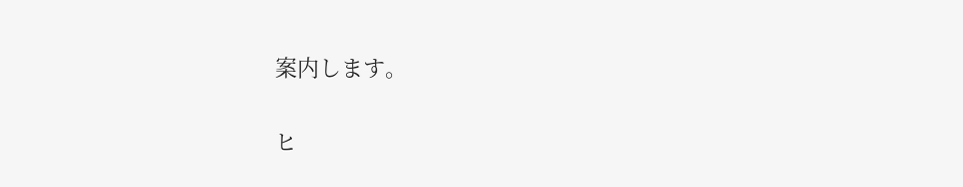案内します。

ヒ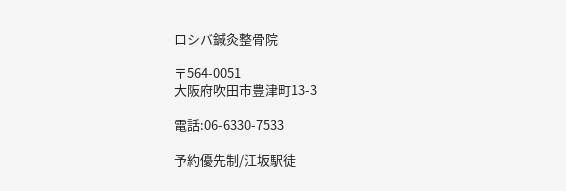ロシバ鍼灸整骨院

〒564-0051
大阪府吹田市豊津町13-3

電話:06-6330-7533

予約優先制/江坂駅徒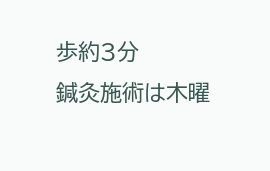歩約3分
鍼灸施術は木曜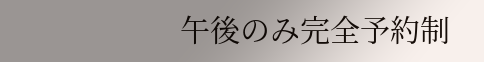午後のみ完全予約制